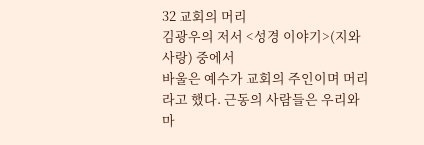32 교회의 머리
김광우의 저서 <성경 이야기>(지와 사랑) 중에서
바울은 예수가 교회의 주인이며 머리라고 했다. 근동의 사람들은 우리와 마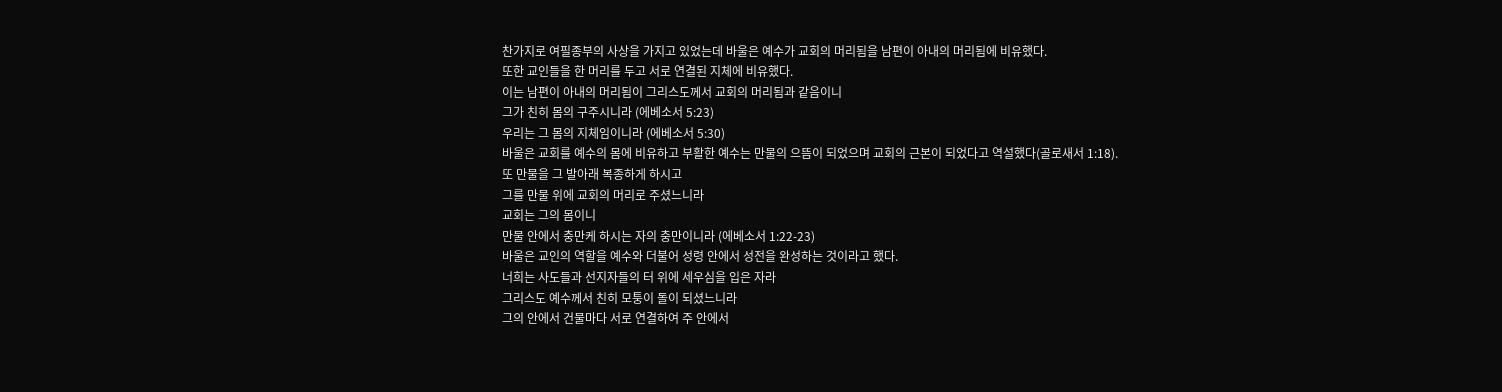찬가지로 여필종부의 사상을 가지고 있었는데 바울은 예수가 교회의 머리됨을 남편이 아내의 머리됨에 비유했다.
또한 교인들을 한 머리를 두고 서로 연결된 지체에 비유했다.
이는 남편이 아내의 머리됨이 그리스도께서 교회의 머리됨과 같음이니
그가 친히 몸의 구주시니라 (에베소서 5:23)
우리는 그 몸의 지체임이니라 (에베소서 5:30)
바울은 교회를 예수의 몸에 비유하고 부활한 예수는 만물의 으뜸이 되었으며 교회의 근본이 되었다고 역설했다(골로새서 1:18).
또 만물을 그 발아래 복종하게 하시고
그를 만물 위에 교회의 머리로 주셨느니라
교회는 그의 몸이니
만물 안에서 충만케 하시는 자의 충만이니라 (에베소서 1:22-23)
바울은 교인의 역할을 예수와 더불어 성령 안에서 성전을 완성하는 것이라고 했다.
너희는 사도들과 선지자들의 터 위에 세우심을 입은 자라
그리스도 예수께서 친히 모퉁이 돌이 되셨느니라
그의 안에서 건물마다 서로 연결하여 주 안에서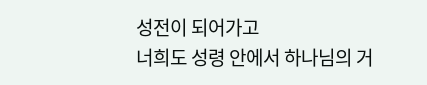성전이 되어가고
너희도 성령 안에서 하나님의 거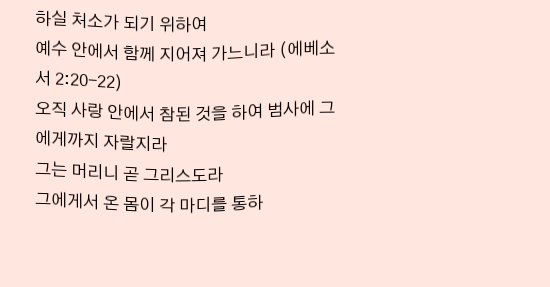하실 처소가 되기 위하여
예수 안에서 함께 지어져 가느니라 (에베소서 2:20-22)
오직 사랑 안에서 참된 것을 하여 범사에 그에게까지 자랄지라
그는 머리니 곧 그리스도라
그에게서 온 몸이 각 마디를 통하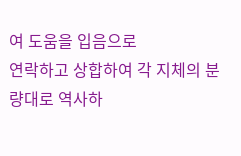여 도움을 입음으로
연락하고 상합하여 각 지체의 분량대로 역사하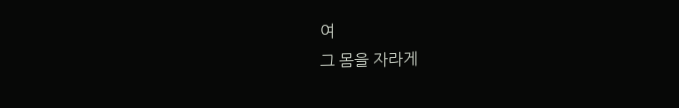여
그 몸을 자라게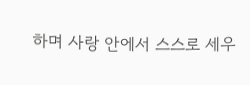하며 사랑 안에서 스스로 세우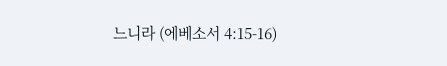느니라 (에베소서 4:15-16)